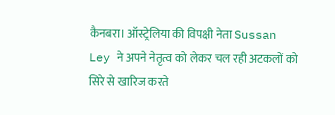कैनबरा। ऑस्ट्रेलिया की विपक्षी नेता Sussan Ley ने अपने नेतृत्व को लेकर चल रही अटकलों को सिरे से खारिज करते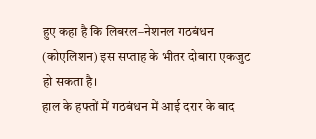हुए कहा है कि लिबरल–नेशनल गठबंधन (कोएलिशन) इस सप्ताह के भीतर दोबारा एकजुट हो सकता है।
हाल के हफ्तों में गठबंधन में आई दरार के बाद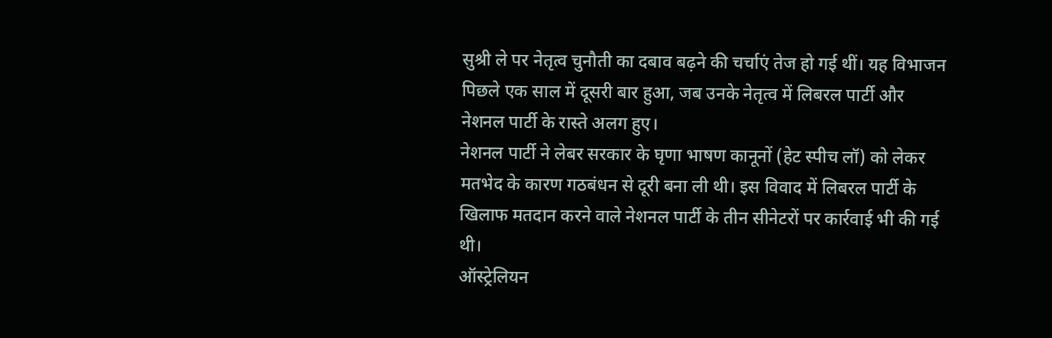सुश्री ले पर नेतृत्व चुनौती का दबाव बढ़ने की चर्चाएं तेज हो गई थीं। यह विभाजन पिछले एक साल में दूसरी बार हुआ, जब उनके नेतृत्व में लिबरल पार्टी और नेशनल पार्टी के रास्ते अलग हुए।
नेशनल पार्टी ने लेबर सरकार के घृणा भाषण कानूनों (हेट स्पीच लॉ) को लेकर मतभेद के कारण गठबंधन से दूरी बना ली थी। इस विवाद में लिबरल पार्टी के खिलाफ मतदान करने वाले नेशनल पार्टी के तीन सीनेटरों पर कार्रवाई भी की गई थी।
ऑस्ट्रेलियन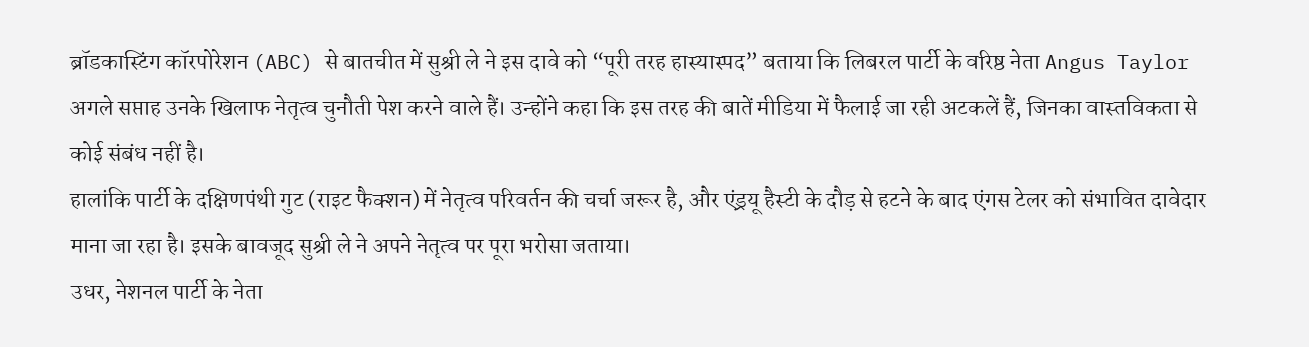ब्रॉडकास्टिंग कॉरपोरेशन (ABC) से बातचीत में सुश्री ले ने इस दावे को “पूरी तरह हास्यास्पद” बताया कि लिबरल पार्टी के वरिष्ठ नेता Angus Taylor अगले सप्ताह उनके खिलाफ नेतृत्व चुनौती पेश करने वाले हैं। उन्होंने कहा कि इस तरह की बातें मीडिया में फैलाई जा रही अटकलें हैं, जिनका वास्तविकता से कोई संबंध नहीं है।
हालांकि पार्टी के दक्षिणपंथी गुट (राइट फैक्शन) में नेतृत्व परिवर्तन की चर्चा जरूर है, और एंड्रयू हैस्टी के दौड़ से हटने के बाद एंगस टेलर को संभावित दावेदार माना जा रहा है। इसके बावजूद सुश्री ले ने अपने नेतृत्व पर पूरा भरोसा जताया।
उधर, नेशनल पार्टी के नेता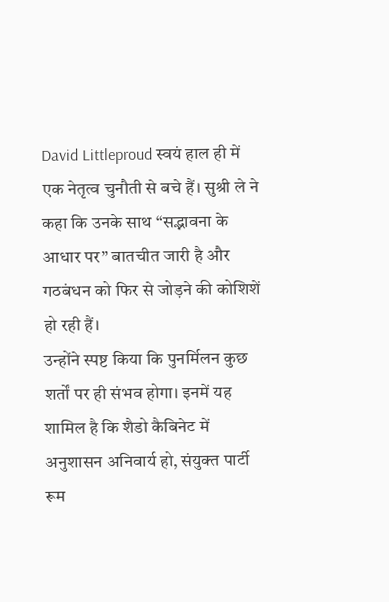David Littleproud स्वयं हाल ही में एक नेतृत्व चुनौती से बचे हैं। सुश्री ले ने कहा कि उनके साथ “सद्भावना के आधार पर” बातचीत जारी है और गठबंधन को फिर से जोड़ने की कोशिशें हो रही हैं।
उन्होंने स्पष्ट किया कि पुनर्मिलन कुछ शर्तों पर ही संभव होगा। इनमें यह शामिल है कि शैडो कैबिनेट में अनुशासन अनिवार्य हो, संयुक्त पार्टी रूम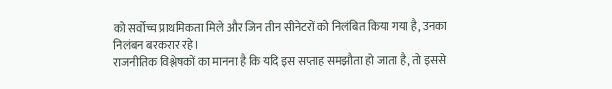को सर्वोच्च प्राथमिकता मिले और जिन तीन सीनेटरों को निलंबित किया गया है, उनका निलंबन बरकरार रहे।
राजनीतिक विश्लेषकों का मानना है कि यदि इस सप्ताह समझौता हो जाता है, तो इससे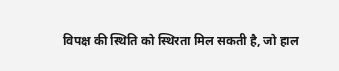विपक्ष की स्थिति को स्थिरता मिल सकती है, जो हाल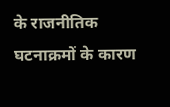के राजनीतिक घटनाक्रमों के कारण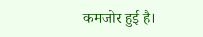कमजोर हुई है।